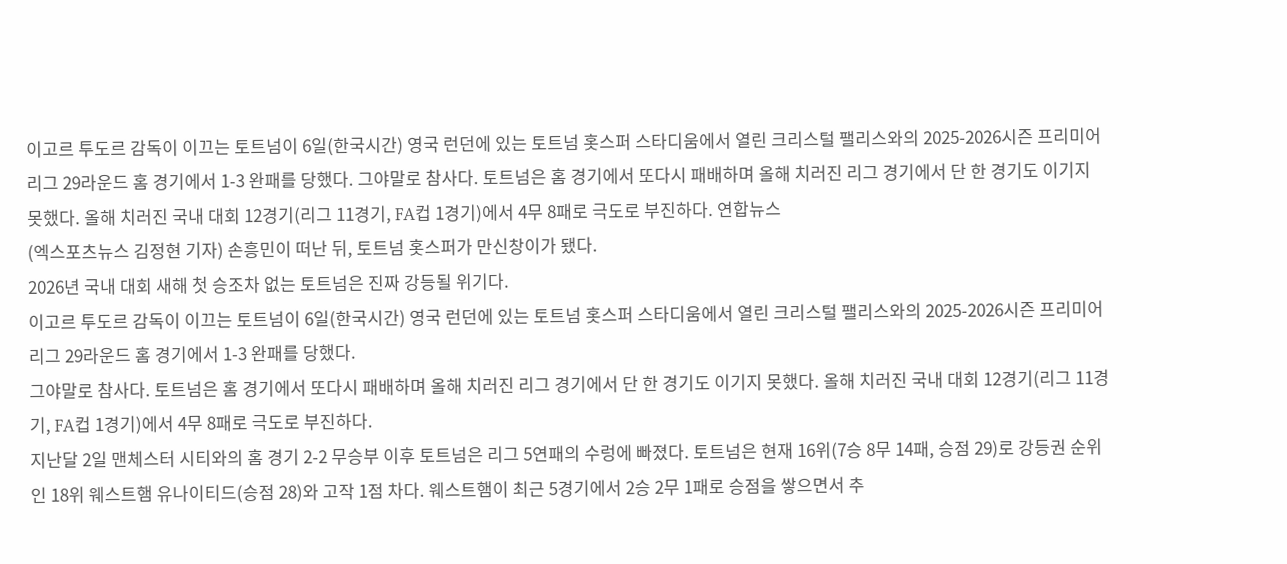이고르 투도르 감독이 이끄는 토트넘이 6일(한국시간) 영국 런던에 있는 토트넘 홋스퍼 스타디움에서 열린 크리스털 팰리스와의 2025-2026시즌 프리미어리그 29라운드 홈 경기에서 1-3 완패를 당했다. 그야말로 참사다. 토트넘은 홈 경기에서 또다시 패배하며 올해 치러진 리그 경기에서 단 한 경기도 이기지 못했다. 올해 치러진 국내 대회 12경기(리그 11경기, FA컵 1경기)에서 4무 8패로 극도로 부진하다. 연합뉴스
(엑스포츠뉴스 김정현 기자) 손흥민이 떠난 뒤, 토트넘 홋스퍼가 만신창이가 됐다.
2026년 국내 대회 새해 첫 승조차 없는 토트넘은 진짜 강등될 위기다.
이고르 투도르 감독이 이끄는 토트넘이 6일(한국시간) 영국 런던에 있는 토트넘 홋스퍼 스타디움에서 열린 크리스털 팰리스와의 2025-2026시즌 프리미어리그 29라운드 홈 경기에서 1-3 완패를 당했다.
그야말로 참사다. 토트넘은 홈 경기에서 또다시 패배하며 올해 치러진 리그 경기에서 단 한 경기도 이기지 못했다. 올해 치러진 국내 대회 12경기(리그 11경기, FA컵 1경기)에서 4무 8패로 극도로 부진하다.
지난달 2일 맨체스터 시티와의 홈 경기 2-2 무승부 이후 토트넘은 리그 5연패의 수렁에 빠졌다. 토트넘은 현재 16위(7승 8무 14패, 승점 29)로 강등권 순위인 18위 웨스트햄 유나이티드(승점 28)와 고작 1점 차다. 웨스트햄이 최근 5경기에서 2승 2무 1패로 승점을 쌓으면서 추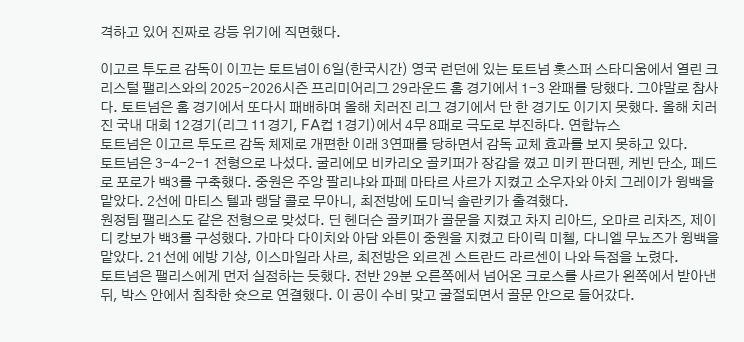격하고 있어 진짜로 강등 위기에 직면했다.

이고르 투도르 감독이 이끄는 토트넘이 6일(한국시간) 영국 런던에 있는 토트넘 홋스퍼 스타디움에서 열린 크리스털 팰리스와의 2025-2026시즌 프리미어리그 29라운드 홈 경기에서 1-3 완패를 당했다. 그야말로 참사다. 토트넘은 홈 경기에서 또다시 패배하며 올해 치러진 리그 경기에서 단 한 경기도 이기지 못했다. 올해 치러진 국내 대회 12경기(리그 11경기, FA컵 1경기)에서 4무 8패로 극도로 부진하다. 연합뉴스
토트넘은 이고르 투도르 감독 체제로 개편한 이래 3연패를 당하면서 감독 교체 효과를 보지 못하고 있다.
토트넘은 3-4-2-1 전형으로 나섰다. 굴리에모 비카리오 골키퍼가 장갑을 꼈고 미키 판더펜, 케빈 단소, 페드로 포로가 백3를 구축했다. 중원은 주앙 팔리냐와 파페 마타르 사르가 지켰고 소우자와 아치 그레이가 윙백을 맡았다. 2선에 마티스 텔과 랭달 콜로 무아니, 최전방에 도미닉 솔란키가 출격했다.
원정팀 팰리스도 같은 전형으로 맞섰다. 딘 헨더슨 골키퍼가 골문을 지켰고 차지 리아드, 오마르 리차즈, 제이디 캉보가 백3를 구성했다. 가마다 다이치와 아담 와튼이 중원을 지켰고 타이릭 미첼, 다니엘 무뇨즈가 윙백을 맡았다. 21선에 에방 기상, 이스마일라 사르, 최전방은 외르겐 스트란드 라르센이 나와 득점을 노렸다.
토트넘은 팰리스에게 먼저 실점하는 듯했다. 전반 29분 오른쪽에서 넘어온 크로스를 사르가 왼쪽에서 받아낸 뒤, 박스 안에서 침착한 슛으로 연결했다. 이 공이 수비 맞고 굴절되면서 골문 안으로 들어갔다.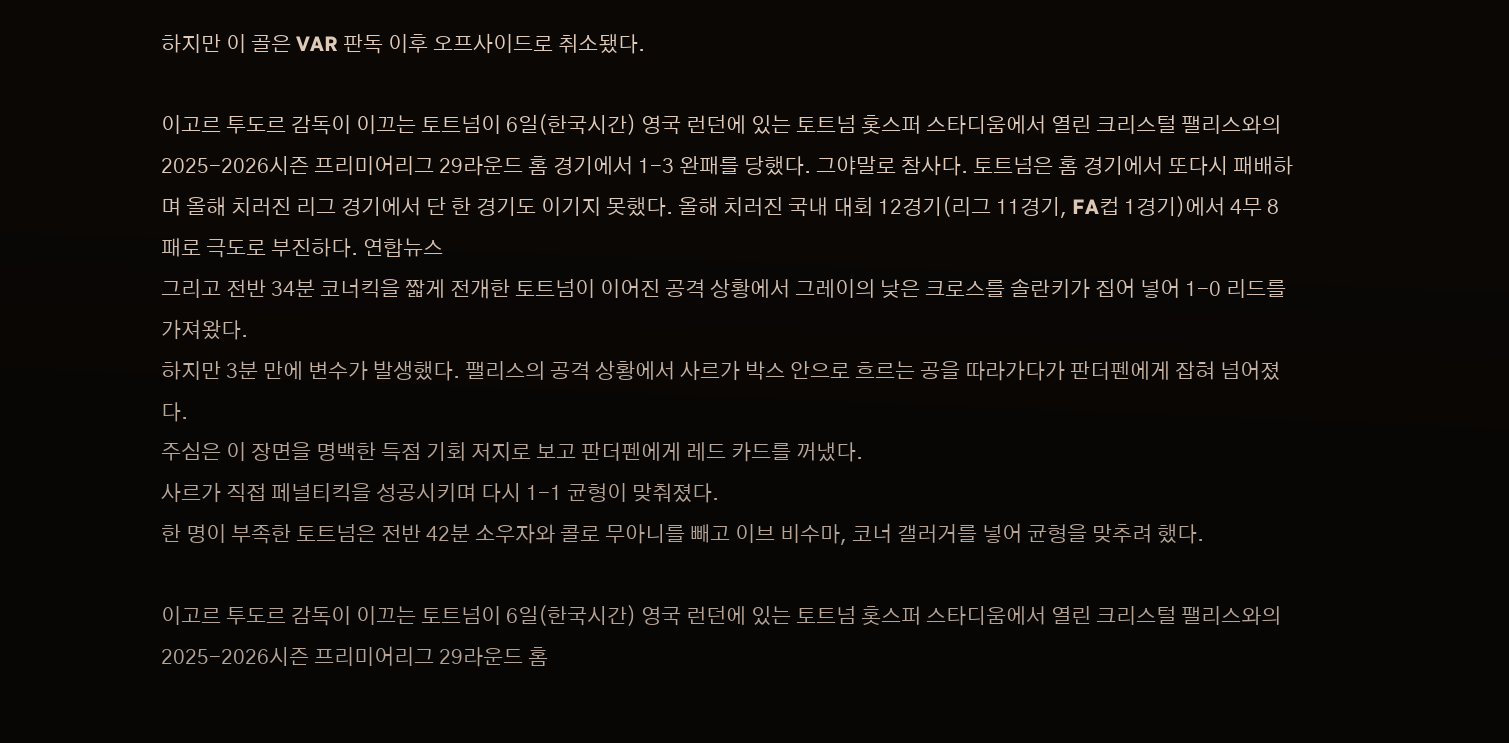하지만 이 골은 VAR 판독 이후 오프사이드로 취소됐다.

이고르 투도르 감독이 이끄는 토트넘이 6일(한국시간) 영국 런던에 있는 토트넘 홋스퍼 스타디움에서 열린 크리스털 팰리스와의 2025-2026시즌 프리미어리그 29라운드 홈 경기에서 1-3 완패를 당했다. 그야말로 참사다. 토트넘은 홈 경기에서 또다시 패배하며 올해 치러진 리그 경기에서 단 한 경기도 이기지 못했다. 올해 치러진 국내 대회 12경기(리그 11경기, FA컵 1경기)에서 4무 8패로 극도로 부진하다. 연합뉴스
그리고 전반 34분 코너킥을 짧게 전개한 토트넘이 이어진 공격 상황에서 그레이의 낮은 크로스를 솔란키가 집어 넣어 1-0 리드를 가져왔다.
하지만 3분 만에 변수가 발생했다. 팰리스의 공격 상황에서 사르가 박스 안으로 흐르는 공을 따라가다가 판더펜에게 잡혀 넘어졌다.
주심은 이 장면을 명백한 득점 기회 저지로 보고 판더펜에게 레드 카드를 꺼냈다.
사르가 직접 페널티킥을 성공시키며 다시 1-1 균형이 맞춰졌다.
한 명이 부족한 토트넘은 전반 42분 소우자와 콜로 무아니를 빼고 이브 비수마, 코너 갤러거를 넣어 균형을 맞추려 했다.

이고르 투도르 감독이 이끄는 토트넘이 6일(한국시간) 영국 런던에 있는 토트넘 홋스퍼 스타디움에서 열린 크리스털 팰리스와의 2025-2026시즌 프리미어리그 29라운드 홈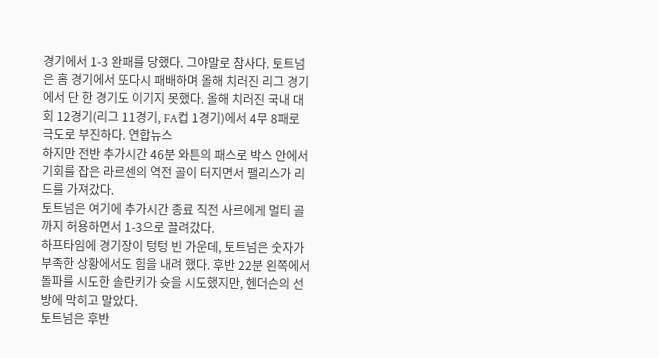경기에서 1-3 완패를 당했다. 그야말로 참사다. 토트넘은 홈 경기에서 또다시 패배하며 올해 치러진 리그 경기에서 단 한 경기도 이기지 못했다. 올해 치러진 국내 대회 12경기(리그 11경기, FA컵 1경기)에서 4무 8패로 극도로 부진하다. 연합뉴스
하지만 전반 추가시간 46분 와튼의 패스로 박스 안에서 기회를 잡은 라르센의 역전 골이 터지면서 팰리스가 리드를 가져갔다.
토트넘은 여기에 추가시간 종료 직전 사르에게 멀티 골까지 허용하면서 1-3으로 끌려갔다.
하프타임에 경기장이 텅텅 빈 가운데, 토트넘은 숫자가 부족한 상황에서도 힘을 내려 했다. 후반 22분 왼쪽에서 돌파를 시도한 솔란키가 슛을 시도했지만, 헨더슨의 선방에 막히고 말았다.
토트넘은 후반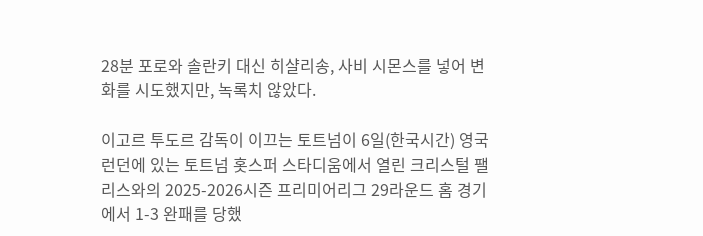28분 포로와 솔란키 대신 히샬리송, 사비 시몬스를 넣어 변화를 시도했지만, 녹록치 않았다.

이고르 투도르 감독이 이끄는 토트넘이 6일(한국시간) 영국 런던에 있는 토트넘 홋스퍼 스타디움에서 열린 크리스털 팰리스와의 2025-2026시즌 프리미어리그 29라운드 홈 경기에서 1-3 완패를 당했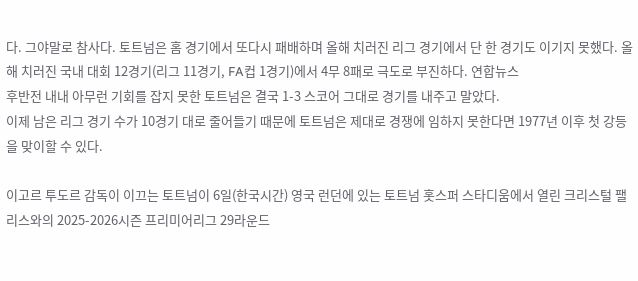다. 그야말로 참사다. 토트넘은 홈 경기에서 또다시 패배하며 올해 치러진 리그 경기에서 단 한 경기도 이기지 못했다. 올해 치러진 국내 대회 12경기(리그 11경기, FA컵 1경기)에서 4무 8패로 극도로 부진하다. 연합뉴스
후반전 내내 아무런 기회를 잡지 못한 토트넘은 결국 1-3 스코어 그대로 경기를 내주고 말았다.
이제 남은 리그 경기 수가 10경기 대로 줄어들기 때문에 토트넘은 제대로 경쟁에 임하지 못한다면 1977년 이후 첫 강등을 맞이할 수 있다.

이고르 투도르 감독이 이끄는 토트넘이 6일(한국시간) 영국 런던에 있는 토트넘 홋스퍼 스타디움에서 열린 크리스털 팰리스와의 2025-2026시즌 프리미어리그 29라운드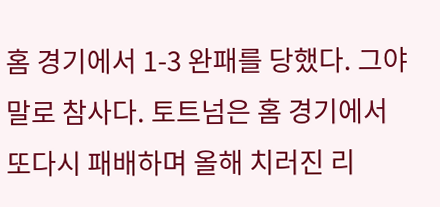홈 경기에서 1-3 완패를 당했다. 그야말로 참사다. 토트넘은 홈 경기에서 또다시 패배하며 올해 치러진 리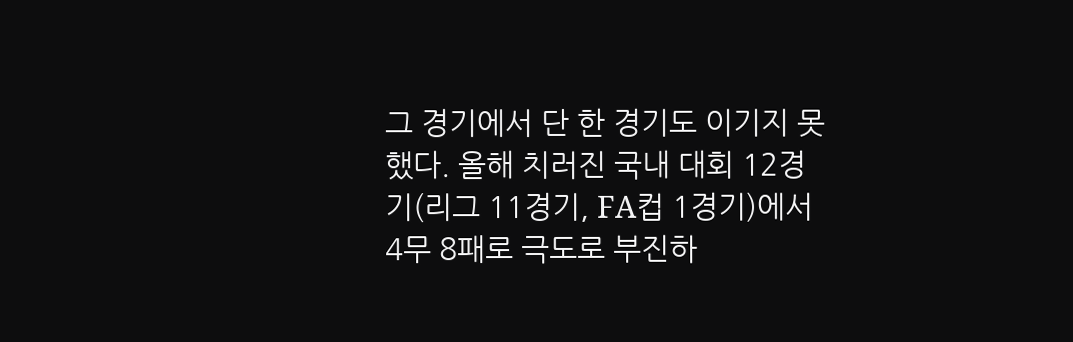그 경기에서 단 한 경기도 이기지 못했다. 올해 치러진 국내 대회 12경기(리그 11경기, FA컵 1경기)에서 4무 8패로 극도로 부진하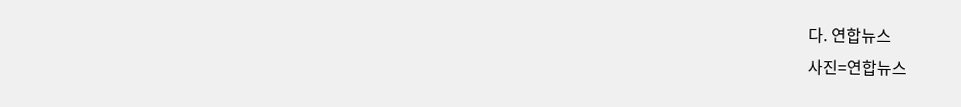다. 연합뉴스
사진=연합뉴스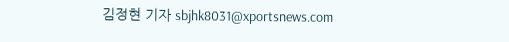김정현 기자 sbjhk8031@xportsnews.com